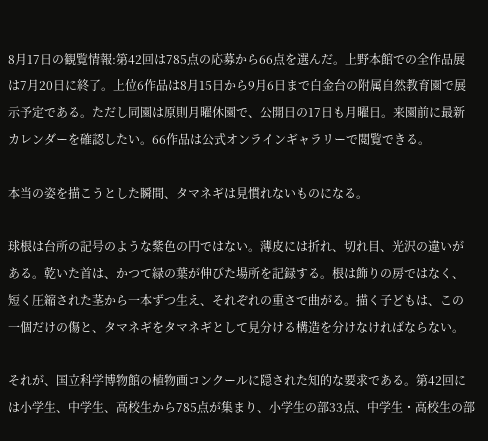8月17日の観覧情報:第42回は785点の応募から66点を選んだ。上野本館での全作品展は7月20日に終了。上位6作品は8月15日から9月6日まで白金台の附属自然教育園で展示予定である。ただし同園は原則月曜休園で、公開日の17日も月曜日。来園前に最新カレンダーを確認したい。66作品は公式オンラインギャラリーで閲覧できる。

本当の姿を描こうとした瞬間、タマネギは見慣れないものになる。

球根は台所の記号のような紫色の円ではない。薄皮には折れ、切れ目、光沢の違いがある。乾いた首は、かつて緑の葉が伸びた場所を記録する。根は飾りの房ではなく、短く圧縮された茎から一本ずつ生え、それぞれの重さで曲がる。描く子どもは、この一個だけの傷と、タマネギをタマネギとして見分ける構造を分けなければならない。

それが、国立科学博物館の植物画コンクールに隠された知的な要求である。第42回には小学生、中学生、高校生から785点が集まり、小学生の部33点、中学生・高校生の部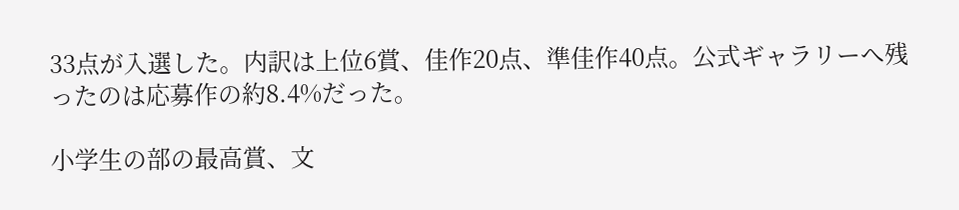33点が入選した。内訳は上位6賞、佳作20点、準佳作40点。公式ギャラリーへ残ったのは応募作の約8.4%だった。

小学生の部の最高賞、文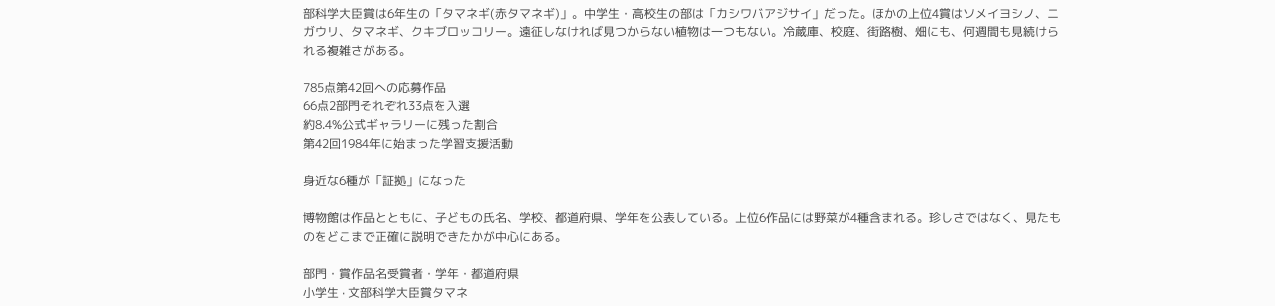部科学大臣賞は6年生の「タマネギ(赤タマネギ)」。中学生・高校生の部は「カシワバアジサイ」だった。ほかの上位4賞はソメイヨシノ、ニガウリ、タマネギ、クキブロッコリー。遠征しなければ見つからない植物は一つもない。冷蔵庫、校庭、街路樹、畑にも、何週間も見続けられる複雑さがある。

785点第42回への応募作品
66点2部門それぞれ33点を入選
約8.4%公式ギャラリーに残った割合
第42回1984年に始まった学習支援活動

身近な6種が「証拠」になった

博物館は作品とともに、子どもの氏名、学校、都道府県、学年を公表している。上位6作品には野菜が4種含まれる。珍しさではなく、見たものをどこまで正確に説明できたかが中心にある。

部門・賞作品名受賞者・学年・都道府県
小学生 · 文部科学大臣賞タマネ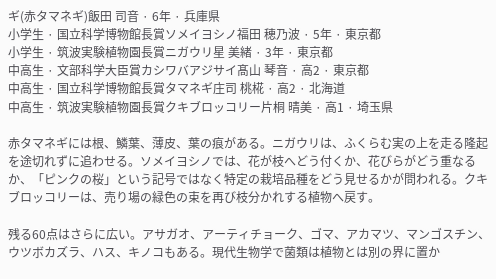ギ(赤タマネギ)飯田 司音 · 6年 · 兵庫県
小学生 · 国立科学博物館長賞ソメイヨシノ福田 穂乃波 · 5年 · 東京都
小学生 · 筑波実験植物園長賞ニガウリ星 美緒 · 3年 · 東京都
中高生 · 文部科学大臣賞カシワバアジサイ髙山 琴音 · 高2 · 東京都
中高生 · 国立科学博物館長賞タマネギ庄司 桃椛 · 高2 · 北海道
中高生 · 筑波実験植物園長賞クキブロッコリー片桐 晴美 · 高1 · 埼玉県

赤タマネギには根、鱗葉、薄皮、葉の痕がある。ニガウリは、ふくらむ実の上を走る隆起を途切れずに追わせる。ソメイヨシノでは、花が枝へどう付くか、花びらがどう重なるか、「ピンクの桜」という記号ではなく特定の栽培品種をどう見せるかが問われる。クキブロッコリーは、売り場の緑色の束を再び枝分かれする植物へ戻す。

残る60点はさらに広い。アサガオ、アーティチョーク、ゴマ、アカマツ、マンゴスチン、ウツボカズラ、ハス、キノコもある。現代生物学で菌類は植物とは別の界に置か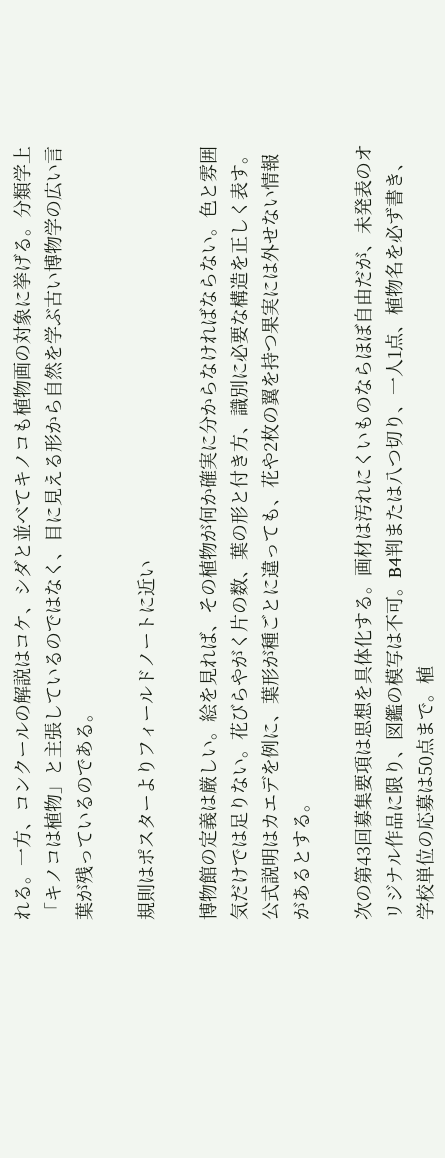れる。一方、コンクールの解説はコケ、シダと並べてキノコも植物画の対象に挙げる。分類学上「キノコは植物」と主張しているのではなく、目に見える形から自然を学ぶ古い博物学の広い言葉が残っているのである。

規則はポスターよりフィールドノートに近い

博物館の定義は厳しい。絵を見れば、その植物が何か確実に分からなければならない。色と雰囲気だけでは足りない。花びらやがく片の数、葉の形と付き方、識別に必要な構造を正しく表す。公式説明はカエデを例に、葉形が種ごとに違っても、花や2枚の翼を持つ果実には外せない情報があるとする。

次の第43回募集要項は思想を具体化する。画材は汚れにくいものならほぼ自由だが、未発表のオリジナル作品に限り、図鑑の模写は不可。B4判または八つ切り、一人1点、植物名を必ず書き、学校単位の応募は50点まで。植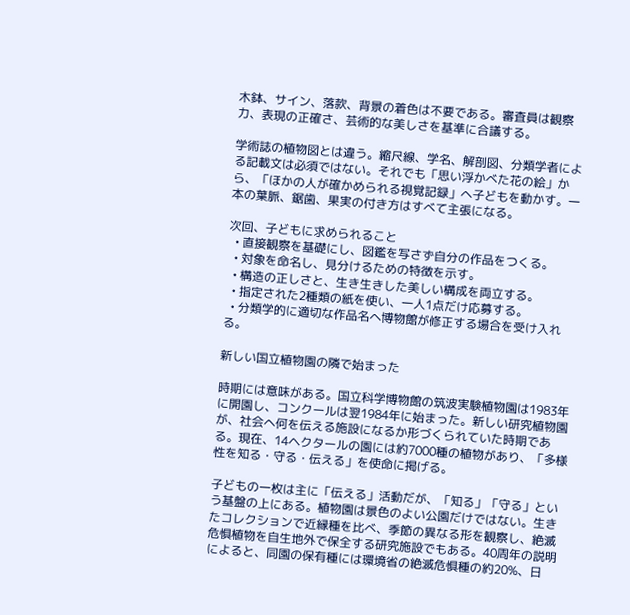木鉢、サイン、落款、背景の着色は不要である。審査員は観察力、表現の正確さ、芸術的な美しさを基準に合議する。

学術誌の植物図とは違う。縮尺線、学名、解剖図、分類学者による記載文は必須ではない。それでも「思い浮かべた花の絵」から、「ほかの人が確かめられる視覚記録」へ子どもを動かす。一本の葉脈、鋸歯、果実の付き方はすべて主張になる。

次回、子どもに求められること
  • 直接観察を基礎にし、図鑑を写さず自分の作品をつくる。
  • 対象を命名し、見分けるための特徴を示す。
  • 構造の正しさと、生き生きした美しい構成を両立する。
  • 指定された2種類の紙を使い、一人1点だけ応募する。
  • 分類学的に適切な作品名へ博物館が修正する場合を受け入れる。

新しい国立植物園の隣で始まった

時期には意味がある。国立科学博物館の筑波実験植物園は1983年に開園し、コンクールは翌1984年に始まった。新しい研究植物園が、社会へ何を伝える施設になるか形づくられていた時期である。現在、14ヘクタールの園には約7000種の植物があり、「多様性を知る・守る・伝える」を使命に掲げる。

子どもの一枚は主に「伝える」活動だが、「知る」「守る」という基盤の上にある。植物園は景色のよい公園だけではない。生きたコレクションで近縁種を比べ、季節の異なる形を観察し、絶滅危惧植物を自生地外で保全する研究施設でもある。40周年の説明によると、同園の保有種には環境省の絶滅危惧種の約20%、日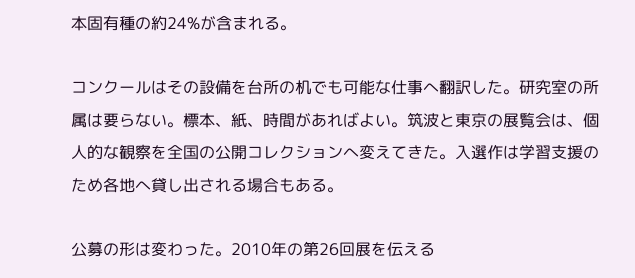本固有種の約24%が含まれる。

コンクールはその設備を台所の机でも可能な仕事へ翻訳した。研究室の所属は要らない。標本、紙、時間があればよい。筑波と東京の展覧会は、個人的な観察を全国の公開コレクションへ変えてきた。入選作は学習支援のため各地へ貸し出される場合もある。

公募の形は変わった。2010年の第26回展を伝える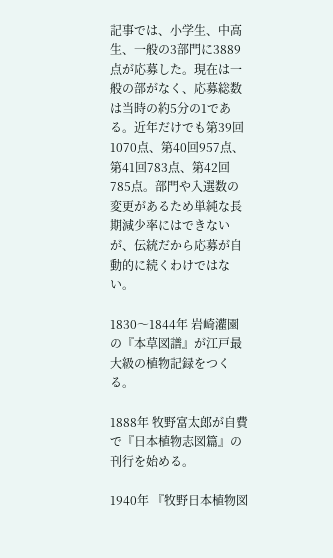記事では、小学生、中高生、一般の3部門に3889点が応募した。現在は一般の部がなく、応募総数は当時の約5分の1である。近年だけでも第39回1070点、第40回957点、第41回783点、第42回785点。部門や入選数の変更があるため単純な長期減少率にはできないが、伝統だから応募が自動的に続くわけではない。

1830〜1844年 岩崎灌園の『本草図譜』が江戸最大級の植物記録をつくる。

1888年 牧野富太郎が自費で『日本植物志図篇』の刊行を始める。

1940年 『牧野日本植物図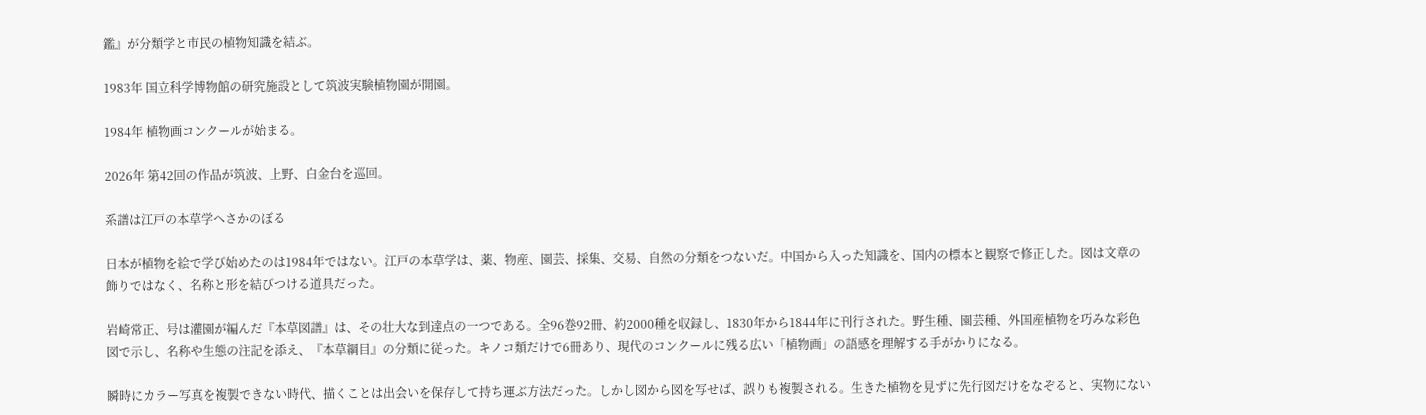鑑』が分類学と市民の植物知識を結ぶ。

1983年 国立科学博物館の研究施設として筑波実験植物園が開園。

1984年 植物画コンクールが始まる。

2026年 第42回の作品が筑波、上野、白金台を巡回。

系譜は江戸の本草学へさかのぼる

日本が植物を絵で学び始めたのは1984年ではない。江戸の本草学は、薬、物産、園芸、採集、交易、自然の分類をつないだ。中国から入った知識を、国内の標本と観察で修正した。図は文章の飾りではなく、名称と形を結びつける道具だった。

岩崎常正、号は灌園が編んだ『本草図譜』は、その壮大な到達点の一つである。全96巻92冊、約2000種を収録し、1830年から1844年に刊行された。野生種、園芸種、外国産植物を巧みな彩色図で示し、名称や生態の注記を添え、『本草綱目』の分類に従った。キノコ類だけで6冊あり、現代のコンクールに残る広い「植物画」の語感を理解する手がかりになる。

瞬時にカラー写真を複製できない時代、描くことは出会いを保存して持ち運ぶ方法だった。しかし図から図を写せば、誤りも複製される。生きた植物を見ずに先行図だけをなぞると、実物にない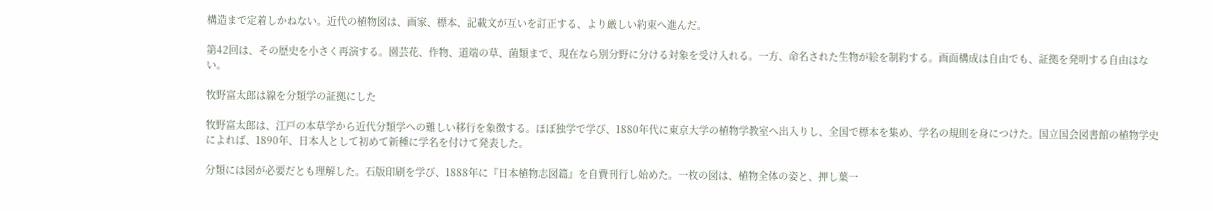構造まで定着しかねない。近代の植物図は、画家、標本、記載文が互いを訂正する、より厳しい約束へ進んだ。

第42回は、その歴史を小さく再演する。園芸花、作物、道端の草、菌類まで、現在なら別分野に分ける対象を受け入れる。一方、命名された生物が絵を制約する。画面構成は自由でも、証拠を発明する自由はない。

牧野富太郎は線を分類学の証拠にした

牧野富太郎は、江戸の本草学から近代分類学への難しい移行を象徴する。ほぼ独学で学び、1880年代に東京大学の植物学教室へ出入りし、全国で標本を集め、学名の規則を身につけた。国立国会図書館の植物学史によれば、1890年、日本人として初めて新種に学名を付けて発表した。

分類には図が必要だとも理解した。石版印刷を学び、1888年に『日本植物志図篇』を自費刊行し始めた。一枚の図は、植物全体の姿と、押し葉一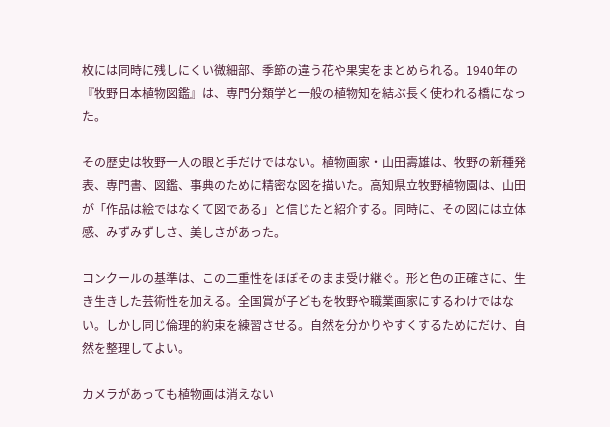枚には同時に残しにくい微細部、季節の違う花や果実をまとめられる。1940年の『牧野日本植物図鑑』は、専門分類学と一般の植物知を結ぶ長く使われる橋になった。

その歴史は牧野一人の眼と手だけではない。植物画家・山田壽雄は、牧野の新種発表、専門書、図鑑、事典のために精密な図を描いた。高知県立牧野植物園は、山田が「作品は絵ではなくて図である」と信じたと紹介する。同時に、その図には立体感、みずみずしさ、美しさがあった。

コンクールの基準は、この二重性をほぼそのまま受け継ぐ。形と色の正確さに、生き生きした芸術性を加える。全国賞が子どもを牧野や職業画家にするわけではない。しかし同じ倫理的約束を練習させる。自然を分かりやすくするためにだけ、自然を整理してよい。

カメラがあっても植物画は消えない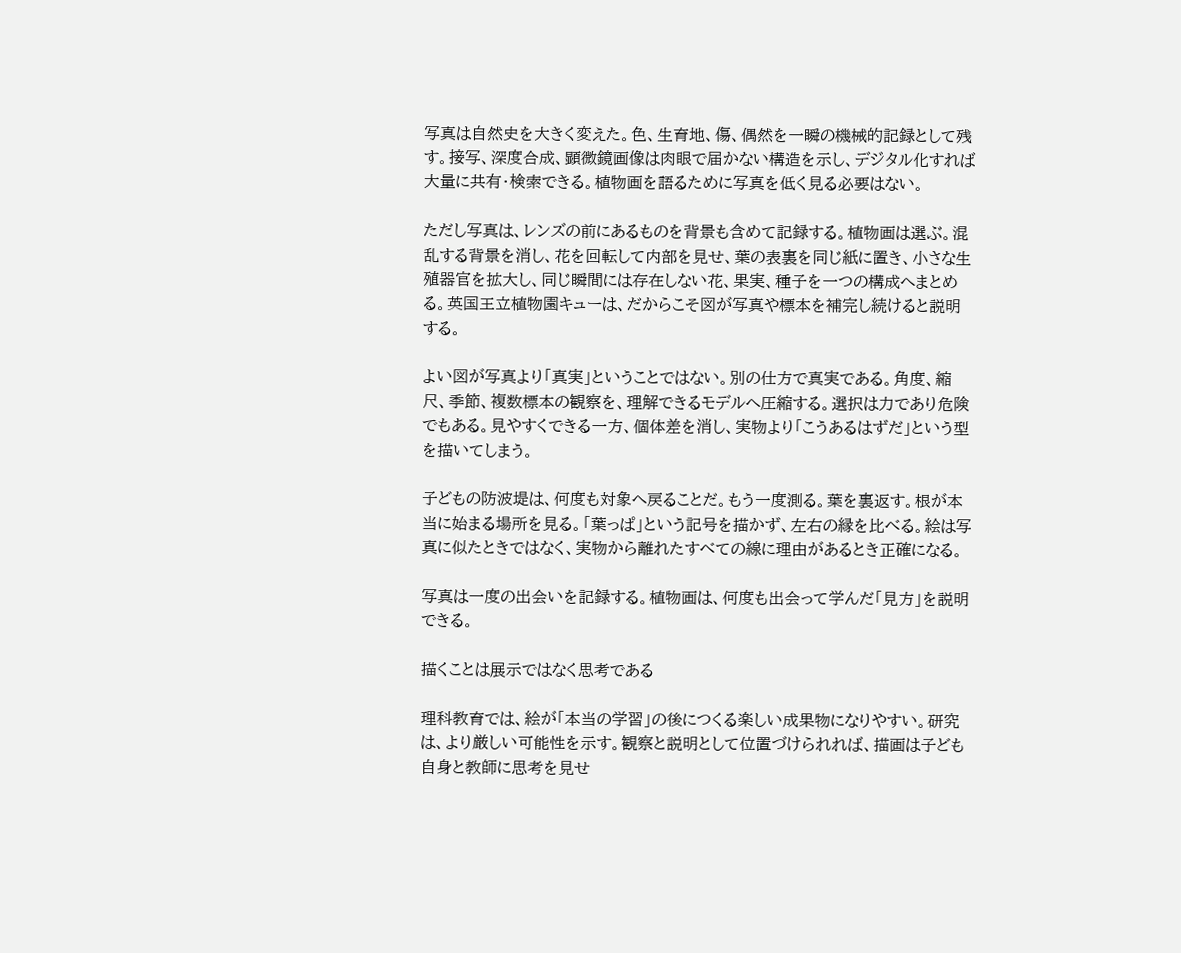写真は自然史を大きく変えた。色、生育地、傷、偶然を一瞬の機械的記録として残す。接写、深度合成、顕微鏡画像は肉眼で届かない構造を示し、デジタル化すれば大量に共有・検索できる。植物画を語るために写真を低く見る必要はない。

ただし写真は、レンズの前にあるものを背景も含めて記録する。植物画は選ぶ。混乱する背景を消し、花を回転して内部を見せ、葉の表裏を同じ紙に置き、小さな生殖器官を拡大し、同じ瞬間には存在しない花、果実、種子を一つの構成へまとめる。英国王立植物園キューは、だからこそ図が写真や標本を補完し続けると説明する。

よい図が写真より「真実」ということではない。別の仕方で真実である。角度、縮尺、季節、複数標本の観察を、理解できるモデルへ圧縮する。選択は力であり危険でもある。見やすくできる一方、個体差を消し、実物より「こうあるはずだ」という型を描いてしまう。

子どもの防波堤は、何度も対象へ戻ることだ。もう一度測る。葉を裏返す。根が本当に始まる場所を見る。「葉っぱ」という記号を描かず、左右の縁を比べる。絵は写真に似たときではなく、実物から離れたすべての線に理由があるとき正確になる。

写真は一度の出会いを記録する。植物画は、何度も出会って学んだ「見方」を説明できる。

描くことは展示ではなく思考である

理科教育では、絵が「本当の学習」の後につくる楽しい成果物になりやすい。研究は、より厳しい可能性を示す。観察と説明として位置づけられれば、描画は子ども自身と教師に思考を見せ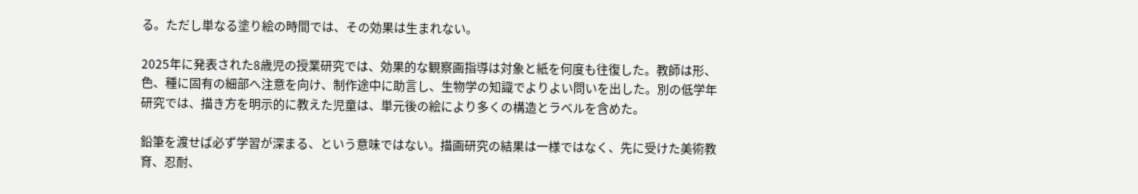る。ただし単なる塗り絵の時間では、その効果は生まれない。

2025年に発表された8歳児の授業研究では、効果的な観察画指導は対象と紙を何度も往復した。教師は形、色、種に固有の細部へ注意を向け、制作途中に助言し、生物学の知識でよりよい問いを出した。別の低学年研究では、描き方を明示的に教えた児童は、単元後の絵により多くの構造とラベルを含めた。

鉛筆を渡せば必ず学習が深まる、という意味ではない。描画研究の結果は一様ではなく、先に受けた美術教育、忍耐、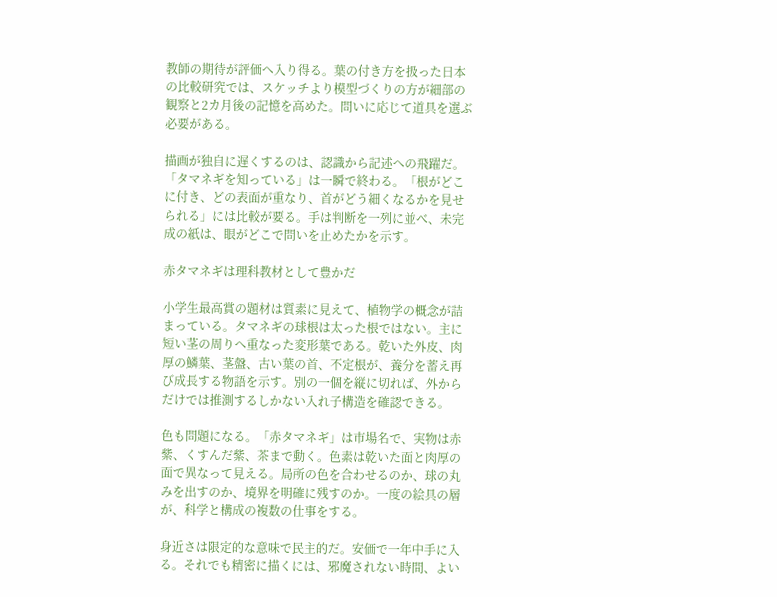教師の期待が評価へ入り得る。葉の付き方を扱った日本の比較研究では、スケッチより模型づくりの方が細部の観察と2カ月後の記憶を高めた。問いに応じて道具を選ぶ必要がある。

描画が独自に遅くするのは、認識から記述への飛躍だ。「タマネギを知っている」は一瞬で終わる。「根がどこに付き、どの表面が重なり、首がどう細くなるかを見せられる」には比較が要る。手は判断を一列に並べ、未完成の紙は、眼がどこで問いを止めたかを示す。

赤タマネギは理科教材として豊かだ

小学生最高賞の題材は質素に見えて、植物学の概念が詰まっている。タマネギの球根は太った根ではない。主に短い茎の周りへ重なった変形葉である。乾いた外皮、肉厚の鱗葉、茎盤、古い葉の首、不定根が、養分を蓄え再び成長する物語を示す。別の一個を縦に切れば、外からだけでは推測するしかない入れ子構造を確認できる。

色も問題になる。「赤タマネギ」は市場名で、実物は赤紫、くすんだ紫、茶まで動く。色素は乾いた面と肉厚の面で異なって見える。局所の色を合わせるのか、球の丸みを出すのか、境界を明確に残すのか。一度の絵具の層が、科学と構成の複数の仕事をする。

身近さは限定的な意味で民主的だ。安価で一年中手に入る。それでも精密に描くには、邪魔されない時間、よい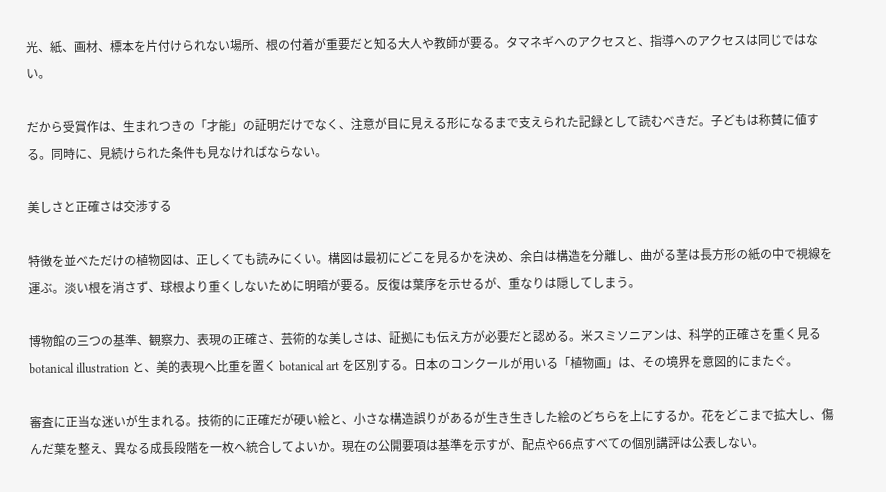光、紙、画材、標本を片付けられない場所、根の付着が重要だと知る大人や教師が要る。タマネギへのアクセスと、指導へのアクセスは同じではない。

だから受賞作は、生まれつきの「才能」の証明だけでなく、注意が目に見える形になるまで支えられた記録として読むべきだ。子どもは称賛に値する。同時に、見続けられた条件も見なければならない。

美しさと正確さは交渉する

特徴を並べただけの植物図は、正しくても読みにくい。構図は最初にどこを見るかを決め、余白は構造を分離し、曲がる茎は長方形の紙の中で視線を運ぶ。淡い根を消さず、球根より重くしないために明暗が要る。反復は葉序を示せるが、重なりは隠してしまう。

博物館の三つの基準、観察力、表現の正確さ、芸術的な美しさは、証拠にも伝え方が必要だと認める。米スミソニアンは、科学的正確さを重く見る botanical illustration と、美的表現へ比重を置く botanical art を区別する。日本のコンクールが用いる「植物画」は、その境界を意図的にまたぐ。

審査に正当な迷いが生まれる。技術的に正確だが硬い絵と、小さな構造誤りがあるが生き生きした絵のどちらを上にするか。花をどこまで拡大し、傷んだ葉を整え、異なる成長段階を一枚へ統合してよいか。現在の公開要項は基準を示すが、配点や66点すべての個別講評は公表しない。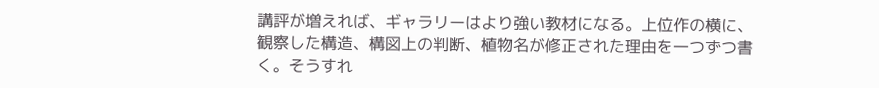講評が増えれば、ギャラリーはより強い教材になる。上位作の横に、観察した構造、構図上の判断、植物名が修正された理由を一つずつ書く。そうすれ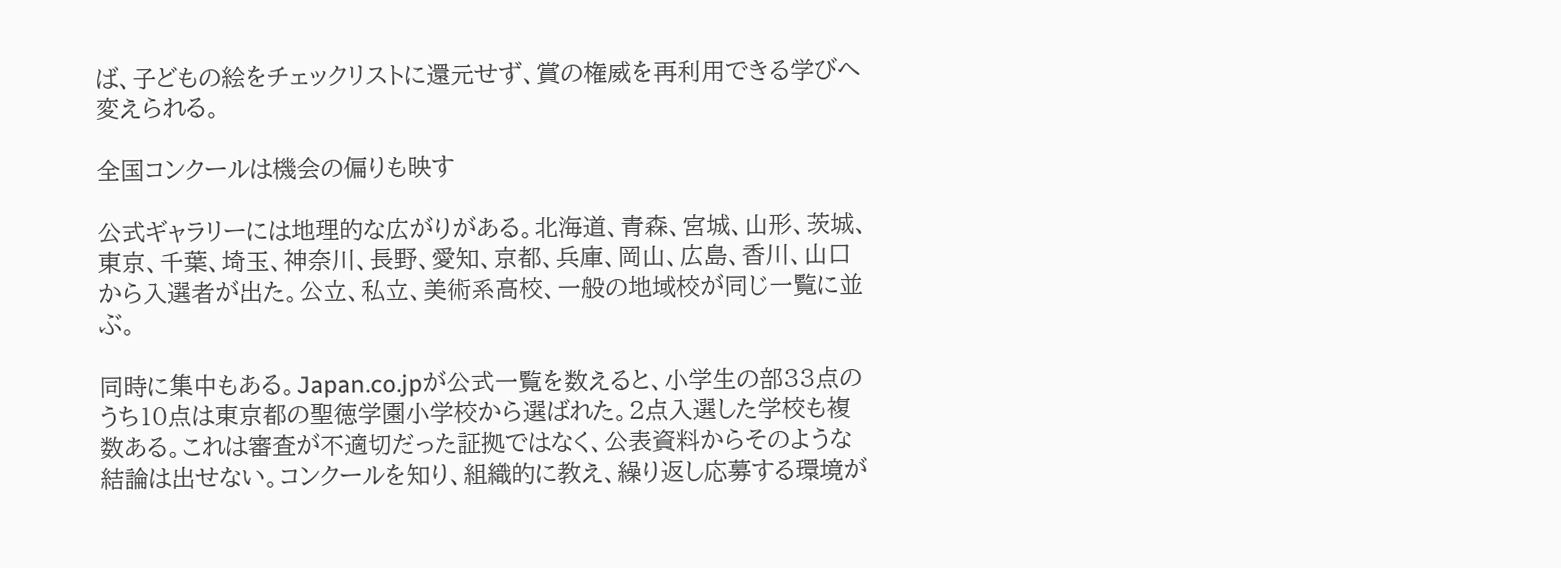ば、子どもの絵をチェックリストに還元せず、賞の権威を再利用できる学びへ変えられる。

全国コンクールは機会の偏りも映す

公式ギャラリーには地理的な広がりがある。北海道、青森、宮城、山形、茨城、東京、千葉、埼玉、神奈川、長野、愛知、京都、兵庫、岡山、広島、香川、山口から入選者が出た。公立、私立、美術系高校、一般の地域校が同じ一覧に並ぶ。

同時に集中もある。Japan.co.jpが公式一覧を数えると、小学生の部33点のうち10点は東京都の聖徳学園小学校から選ばれた。2点入選した学校も複数ある。これは審査が不適切だった証拠ではなく、公表資料からそのような結論は出せない。コンクールを知り、組織的に教え、繰り返し応募する環境が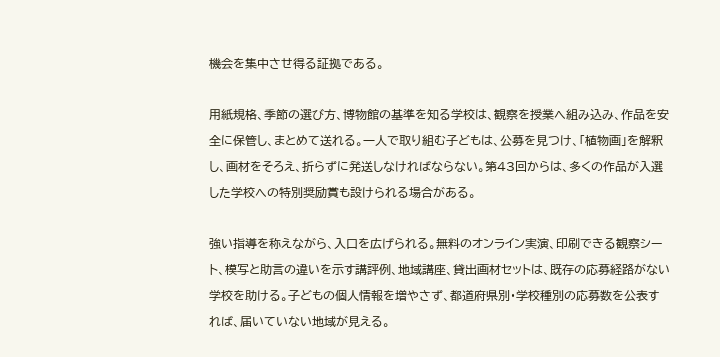機会を集中させ得る証拠である。

用紙規格、季節の選び方、博物館の基準を知る学校は、観察を授業へ組み込み、作品を安全に保管し、まとめて送れる。一人で取り組む子どもは、公募を見つけ、「植物画」を解釈し、画材をそろえ、折らずに発送しなければならない。第43回からは、多くの作品が入選した学校への特別奨励賞も設けられる場合がある。

強い指導を称えながら、入口を広げられる。無料のオンライン実演、印刷できる観察シート、模写と助言の違いを示す講評例、地域講座、貸出画材セットは、既存の応募経路がない学校を助ける。子どもの個人情報を増やさず、都道府県別・学校種別の応募数を公表すれば、届いていない地域が見える。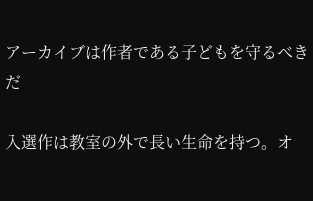アーカイブは作者である子どもを守るべきだ

入選作は教室の外で長い生命を持つ。オ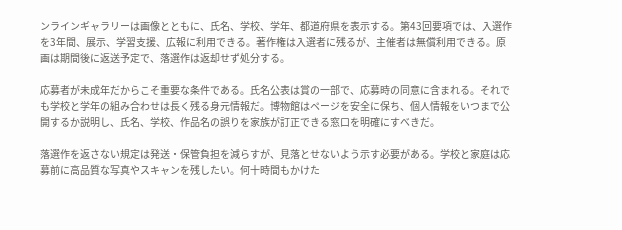ンラインギャラリーは画像とともに、氏名、学校、学年、都道府県を表示する。第43回要項では、入選作を3年間、展示、学習支援、広報に利用できる。著作権は入選者に残るが、主催者は無償利用できる。原画は期間後に返送予定で、落選作は返却せず処分する。

応募者が未成年だからこそ重要な条件である。氏名公表は賞の一部で、応募時の同意に含まれる。それでも学校と学年の組み合わせは長く残る身元情報だ。博物館はページを安全に保ち、個人情報をいつまで公開するか説明し、氏名、学校、作品名の誤りを家族が訂正できる窓口を明確にすべきだ。

落選作を返さない規定は発送・保管負担を減らすが、見落とせないよう示す必要がある。学校と家庭は応募前に高品質な写真やスキャンを残したい。何十時間もかけた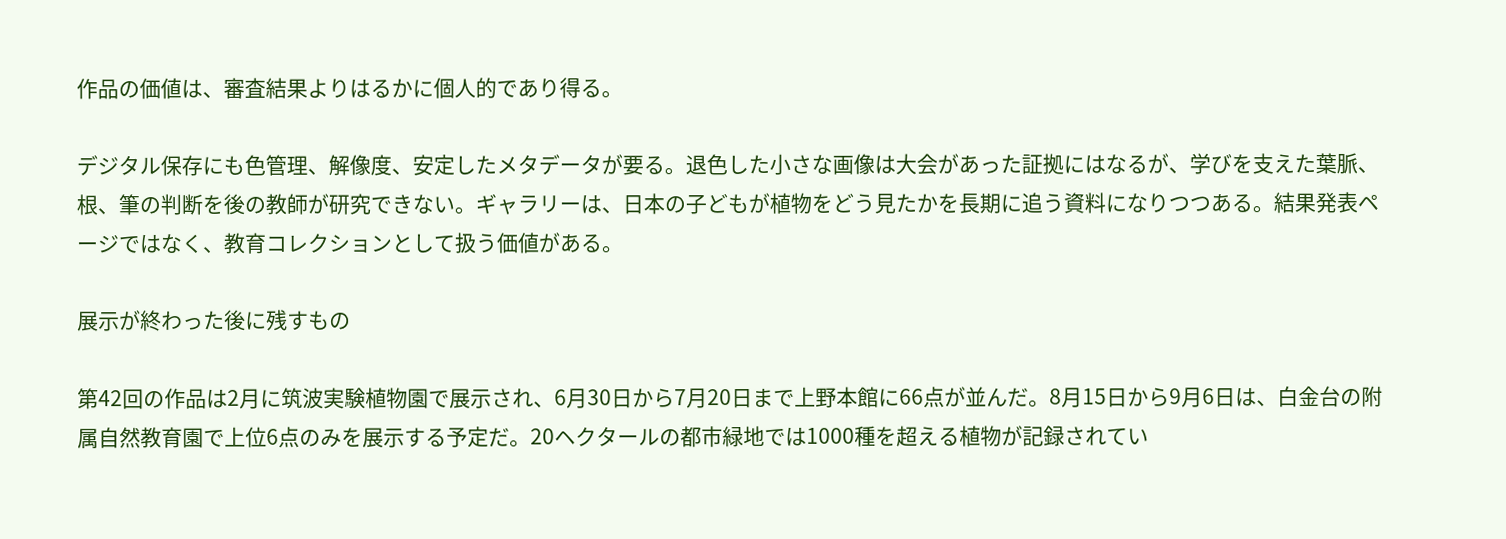作品の価値は、審査結果よりはるかに個人的であり得る。

デジタル保存にも色管理、解像度、安定したメタデータが要る。退色した小さな画像は大会があった証拠にはなるが、学びを支えた葉脈、根、筆の判断を後の教師が研究できない。ギャラリーは、日本の子どもが植物をどう見たかを長期に追う資料になりつつある。結果発表ページではなく、教育コレクションとして扱う価値がある。

展示が終わった後に残すもの

第42回の作品は2月に筑波実験植物園で展示され、6月30日から7月20日まで上野本館に66点が並んだ。8月15日から9月6日は、白金台の附属自然教育園で上位6点のみを展示する予定だ。20ヘクタールの都市緑地では1000種を超える植物が記録されてい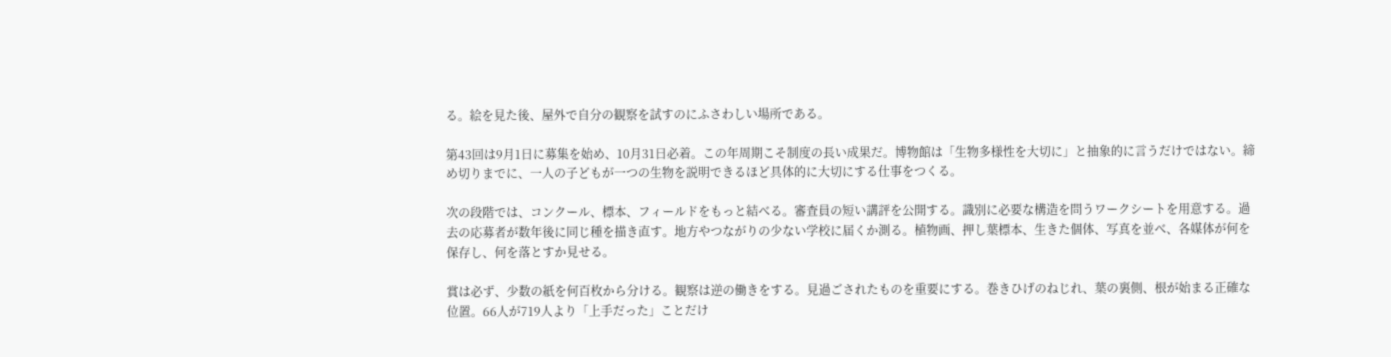る。絵を見た後、屋外で自分の観察を試すのにふさわしい場所である。

第43回は9月1日に募集を始め、10月31日必着。この年周期こそ制度の長い成果だ。博物館は「生物多様性を大切に」と抽象的に言うだけではない。締め切りまでに、一人の子どもが一つの生物を説明できるほど具体的に大切にする仕事をつくる。

次の段階では、コンクール、標本、フィールドをもっと結べる。審査員の短い講評を公開する。識別に必要な構造を問うワークシートを用意する。過去の応募者が数年後に同じ種を描き直す。地方やつながりの少ない学校に届くか測る。植物画、押し葉標本、生きた個体、写真を並べ、各媒体が何を保存し、何を落とすか見せる。

賞は必ず、少数の紙を何百枚から分ける。観察は逆の働きをする。見過ごされたものを重要にする。巻きひげのねじれ、葉の裏側、根が始まる正確な位置。66人が719人より「上手だった」ことだけ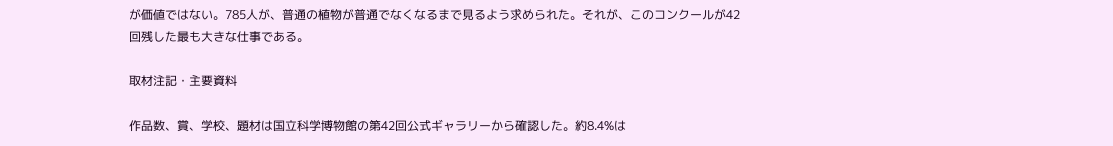が価値ではない。785人が、普通の植物が普通でなくなるまで見るよう求められた。それが、このコンクールが42回残した最も大きな仕事である。

取材注記・主要資料

作品数、賞、学校、題材は国立科学博物館の第42回公式ギャラリーから確認した。約8.4%は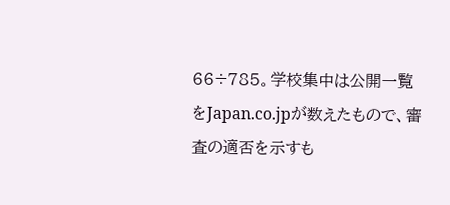66÷785。学校集中は公開一覧をJapan.co.jpが数えたもので、審査の適否を示すも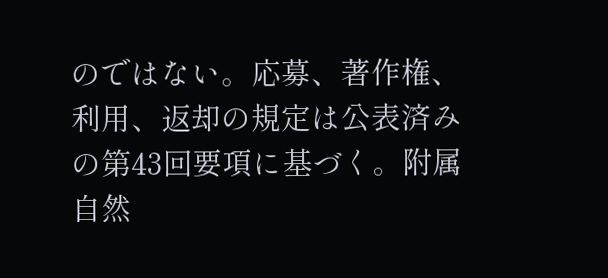のではない。応募、著作権、利用、返却の規定は公表済みの第43回要項に基づく。附属自然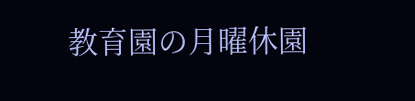教育園の月曜休園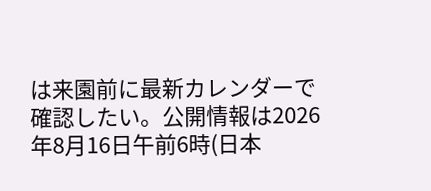は来園前に最新カレンダーで確認したい。公開情報は2026年8月16日午前6時(日本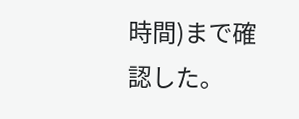時間)まで確認した。